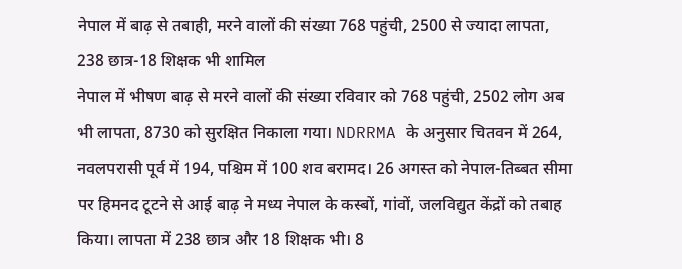नेपाल में बाढ़ से तबाही, मरने वालों की संख्या 768 पहुंची, 2500 से ज्यादा लापता, 238 छात्र-18 शिक्षक भी शामिल
नेपाल में भीषण बाढ़ से मरने वालों की संख्या रविवार को 768 पहुंची, 2502 लोग अब भी लापता, 8730 को सुरक्षित निकाला गया। NDRRMA के अनुसार चितवन में 264, नवलपरासी पूर्व में 194, पश्चिम में 100 शव बरामद। 26 अगस्त को नेपाल-तिब्बत सीमा पर हिमनद टूटने से आई बाढ़ ने मध्य नेपाल के कस्बों, गांवों, जलविद्युत केंद्रों को तबाह किया। लापता में 238 छात्र और 18 शिक्षक भी। 8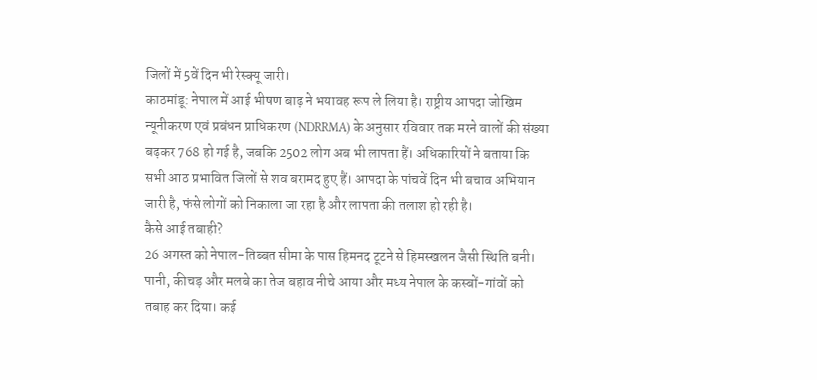जिलों में 5वें दिन भी रेस्क्यू जारी।
काठमांडू: नेपाल में आई भीषण बाढ़ ने भयावह रूप ले लिया है। राष्ट्रीय आपदा जोखिम न्यूनीकरण एवं प्रबंधन प्राधिकरण (NDRRMA) के अनुसार रविवार तक मरने वालों की संख्या बढ़कर 768 हो गई है, जबकि 2502 लोग अब भी लापता हैं। अधिकारियों ने बताया कि सभी आठ प्रभावित जिलों से शव बरामद हुए हैं। आपदा के पांचवें दिन भी बचाव अभियान जारी है, फंसे लोगों को निकाला जा रहा है और लापता की तलाश हो रही है।
कैसे आई तबाही?
26 अगस्त को नेपाल-तिब्बत सीमा के पास हिमनद टूटने से हिमस्खलन जैसी स्थिति बनी। पानी, कीचड़ और मलबे का तेज बहाव नीचे आया और मध्य नेपाल के कस्बों-गांवों को तबाह कर दिया। कई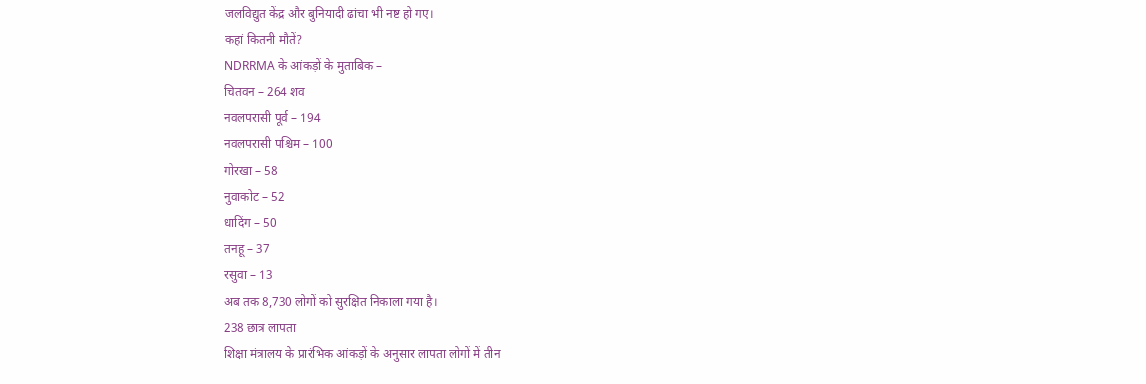जलविद्युत केंद्र और बुनियादी ढांचा भी नष्ट हो गए।
कहां कितनी मौतें?
NDRRMA के आंकड़ों के मुताबिक –
चितवन – 264 शव
नवलपरासी पूर्व – 194
नवलपरासी पश्चिम – 100
गोरखा – 58
नुवाकोट – 52
धादिंग – 50
तनहू – 37
रसुवा – 13
अब तक 8,730 लोगों को सुरक्षित निकाला गया है।
238 छात्र लापता
शिक्षा मंत्रालय के प्रारंभिक आंकड़ों के अनुसार लापता लोगों में तीन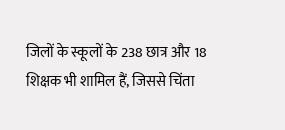जिलों के स्कूलों के 238 छात्र और 18 शिक्षक भी शामिल हैं, जिससे चिंता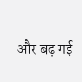और बढ़ गई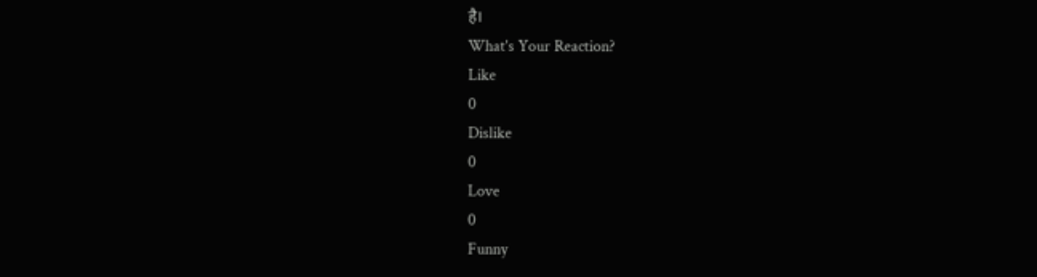है।
What's Your Reaction?
Like
0
Dislike
0
Love
0
Funny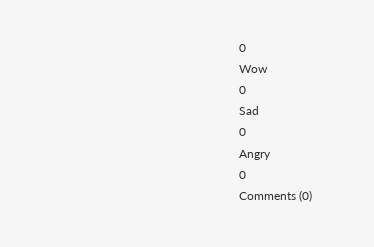0
Wow
0
Sad
0
Angry
0
Comments (0)